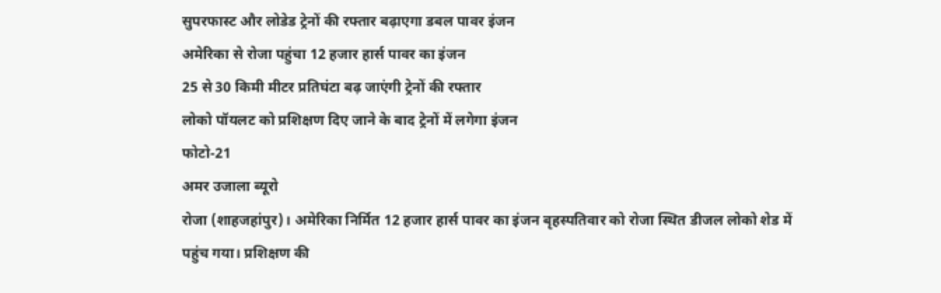सुपरफास्ट और लोडेड ट्रेनों की रफ्तार बढ़ाएगा डबल पावर इंजन
अमेरिका से रोजा पहुंचा 12 हजार हार्स पावर का इंजन
25 से 30 किमी मीटर प्रतिघंटा बढ़ जाएंगी ट्रेनों की रफ्तार
लोको पॉयलट को प्रशिक्षण दिए जाने के बाद ट्रेनों में लगेगा इंजन
फोटो-21
अमर उजाला ब्यूरो
रोजा (शाहजहांपुर)। अमेरिका निर्मित 12 हजार हार्स पावर का इंजन बृहस्पतिवार को रोजा स्थित डीजल लोको शेड में पहुंच गया। प्रशिक्षण की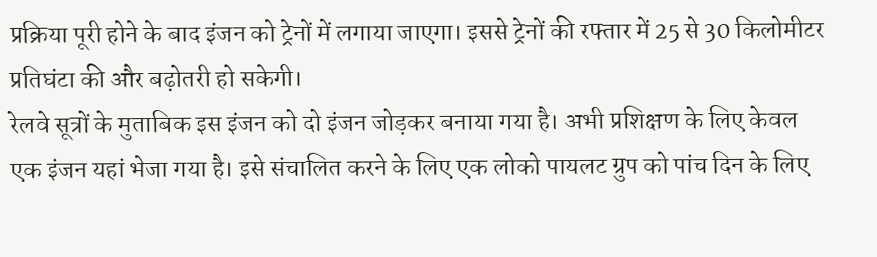प्रक्रिया पूरी होने के बाद इंजन को ट्रेनों में लगाया जाएगा। इससे ट्रेनों की रफ्तार में 25 से 30 किलोमीटर प्रतिघंटा की और बढ़ोतरी हो सकेगी।
रेलवे सूत्रों के मुताबिक इस इंजन को दो इंजन जोड़कर बनाया गया है। अभी प्रशिक्षण के लिए केवल एक इंजन यहां भेजा गया है। इसे संचालित करने के लिए एक लोको पायलट ग्रुप को पांच दिन के लिए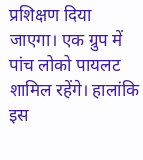प्रशिक्षण दिया जाएगा। एक ग्रुप में पांच लोको पायलट शामिल रहेंगे। हालांकि इस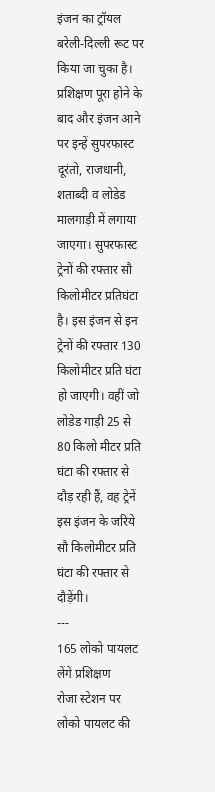इंजन का ट्रॉयल बरेली-दिल्ली रूट पर किया जा चुका है। प्रशिक्षण पूरा होने के बाद और इंजन आने पर इन्हें सुपरफास्ट दूरंतो, राजधानी, शताब्दी व लोडेड मालगाड़ी में लगाया जाएगा। सुपरफास्ट ट्रेनों की रफ्तार सौ किलोमीटर प्रतिघंटा है। इस इंजन से इन ट्रेनों की रफ्तार 130 किलोमीटर प्रति घंटा हो जाएगी। वहीं जो लोडेड गाड़ी 25 से 80 किलो मीटर प्रति घंटा की रफ्तार से दौड़ रही हैं, वह ट्रेनें इस इंजन के जरिये सौ किलोमीटर प्रति घंटा की रफ्तार से दौड़ेंगी।
---
165 लोको पायलट लेंगे प्रशिक्षण
रोजा स्टेशन पर लोको पायलट की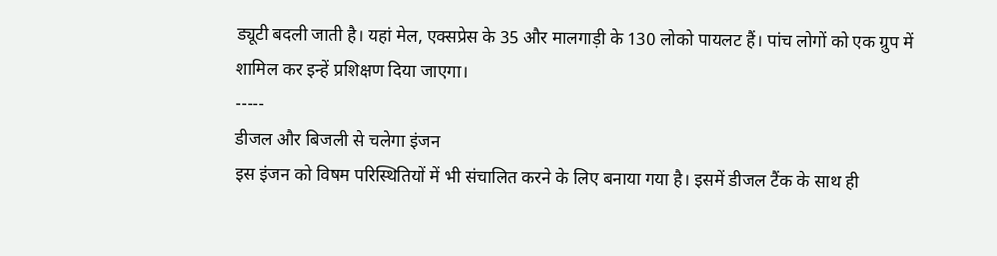ड्यूटी बदली जाती है। यहां मेल, एक्सप्रेस के 35 और मालगाड़ी के 130 लोको पायलट हैं। पांच लोगों को एक ग्रुप में शामिल कर इन्हें प्रशिक्षण दिया जाएगा।
-----
डीजल और बिजली से चलेगा इंजन
इस इंजन को विषम परिस्थितियों में भी संचालित करने के लिए बनाया गया है। इसमें डीजल टैंक के साथ ही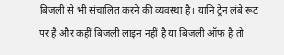बिजली से भी संचालित करने की व्यवस्था है। यानि ट्रेन लंबे रूट पर है और कहीं बिजली लाइन नहीं है या बिजली ऑफ है तो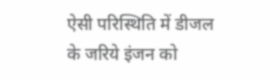ऐसी परिस्थिति में डीजल के जरिये इंजन को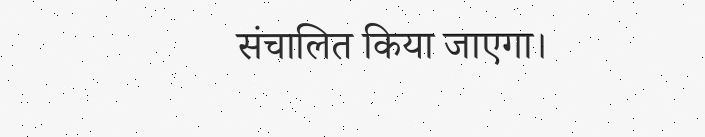संचालित किया जाएगा।